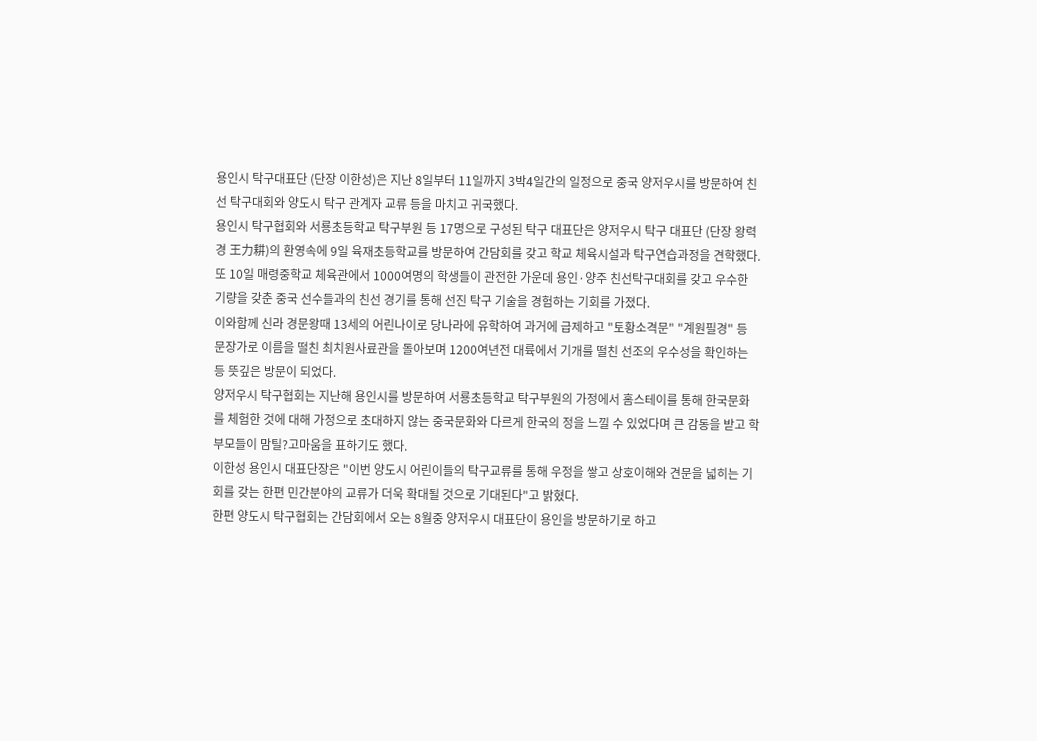용인시 탁구대표단 (단장 이한성)은 지난 8일부터 11일까지 3박4일간의 일정으로 중국 양저우시를 방문하여 친선 탁구대회와 양도시 탁구 관계자 교류 등을 마치고 귀국했다.
용인시 탁구협회와 서룡초등학교 탁구부원 등 17명으로 구성된 탁구 대표단은 양저우시 탁구 대표단 (단장 왕력경 王力耕)의 환영속에 9일 육재초등학교를 방문하여 간담회를 갖고 학교 체육시설과 탁구연습과정을 견학했다.
또 10일 매령중학교 체육관에서 1000여명의 학생들이 관전한 가운데 용인·양주 친선탁구대회를 갖고 우수한 기량을 갖춘 중국 선수들과의 친선 경기를 통해 선진 탁구 기술을 경험하는 기회를 가졌다.
이와함께 신라 경문왕때 13세의 어린나이로 당나라에 유학하여 과거에 급제하고 "토황소격문" "계원필경" 등 문장가로 이름을 떨친 최치원사료관을 돌아보며 1200여년전 대륙에서 기개를 떨친 선조의 우수성을 확인하는 등 뜻깊은 방문이 되었다.
양저우시 탁구협회는 지난해 용인시를 방문하여 서룡초등학교 탁구부원의 가정에서 홈스테이를 통해 한국문화를 체험한 것에 대해 가정으로 초대하지 않는 중국문화와 다르게 한국의 정을 느낄 수 있었다며 큰 감동을 받고 학부모들이 맘틸?고마움을 표하기도 했다.
이한성 용인시 대표단장은 "이번 양도시 어린이들의 탁구교류를 통해 우정을 쌓고 상호이해와 견문을 넓히는 기회를 갖는 한편 민간분야의 교류가 더욱 확대될 것으로 기대된다"고 밝혔다.
한편 양도시 탁구협회는 간담회에서 오는 8월중 양저우시 대표단이 용인을 방문하기로 하고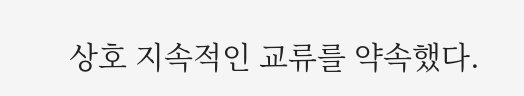상호 지속적인 교류를 약속했다.